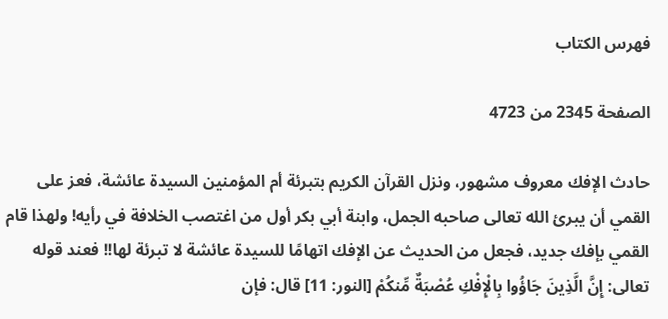فهرس الكتاب

الصفحة 2345 من 4723

حادث الإفك معروف مشهور، ونزل القرآن الكريم بتبرئة أم المؤمنين السيدة عائشة، فعز على القمي أن يبرئ الله تعالى صاحبه الجمل، وابنة أبي بكر أول من اغتصب الخلافة في رأيه! ولهذا قام القمي بإفك جديد، فجعل من الحديث عن الإفك اتهامًا للسيدة عائشة لا تبرئة لها!! فعند قوله تعالى: إِنَّ الَّذِينَ جَاؤُوا بِالْإِفْكِ عُصْبَةٌ مِّنكُمْ [النور: 11] قال: فإن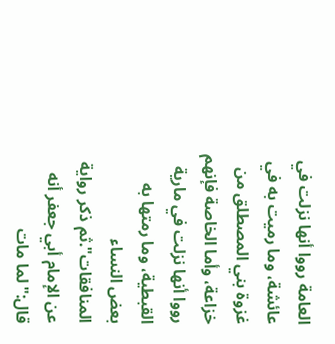العامة رووا أنها نزلت في عائشة، وما رميت به في غزوة بني المصطلق من خزاعة، وأما الخاصة فإنهم رووا أنها نزلت في مارية القبطية، وما رمتها به بعض النساء المنافقات".ثم ذكر رواية عن الإمام أبي جعفر أنه قال:"لما مات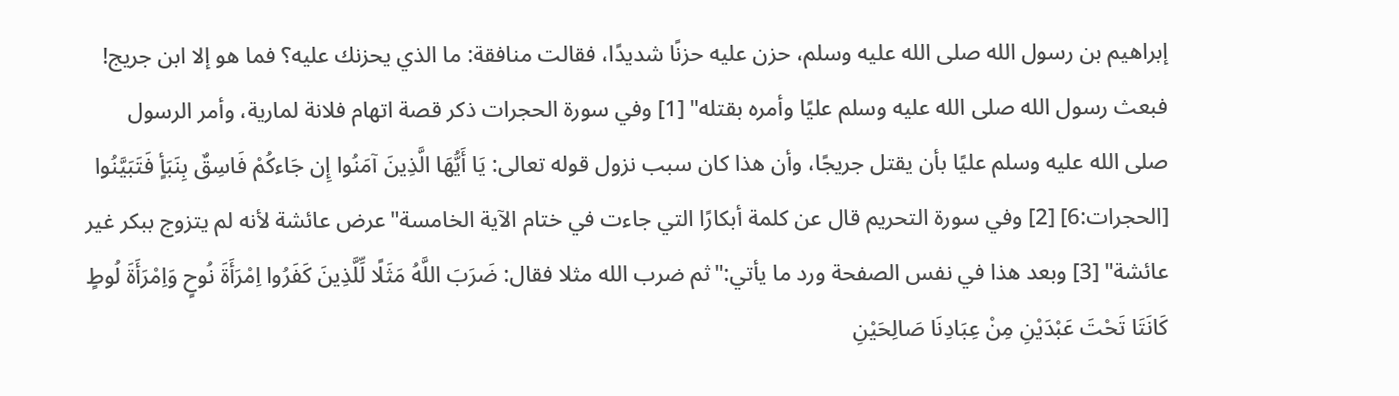إبراهيم بن رسول الله صلى الله عليه وسلم، حزن عليه حزنًا شديدًا، فقالت منافقة: ما الذي يحزنك عليه؟ فما هو إلا ابن جريج! فبعث رسول الله صلى الله عليه وسلم عليًا وأمره بقتله" [1] وفي سورة الحجرات ذكر قصة اتهام فلانة لمارية، وأمر الرسول صلى الله عليه وسلم عليًا بأن يقتل جريجًا، وأن هذا كان سبب نزول قوله تعالى: يَا أَيُّهَا الَّذِينَ آمَنُوا إِن جَاءكُمْ فَاسِقٌ بِنَبَأٍ فَتَبَيَّنُوا [الحجرات:6] [2] وفي سورة التحريم قال عن كلمة أبكارًا التي جاءت في ختام الآية الخامسة"عرض عائشة لأنه لم يتزوج ببكر غير عائشة" [3] وبعد هذا في نفس الصفحة ورد ما يأتي:"ثم ضرب الله مثلا فقال: ضَرَبَ اللَّهُ مَثَلًا لِّلَّذِينَ كَفَرُوا اِمْرَأَةَ نُوحٍ وَاِمْرَأَةَ لُوطٍ كَانَتَا تَحْتَ عَبْدَيْنِ مِنْ عِبَادِنَا صَالِحَيْنِ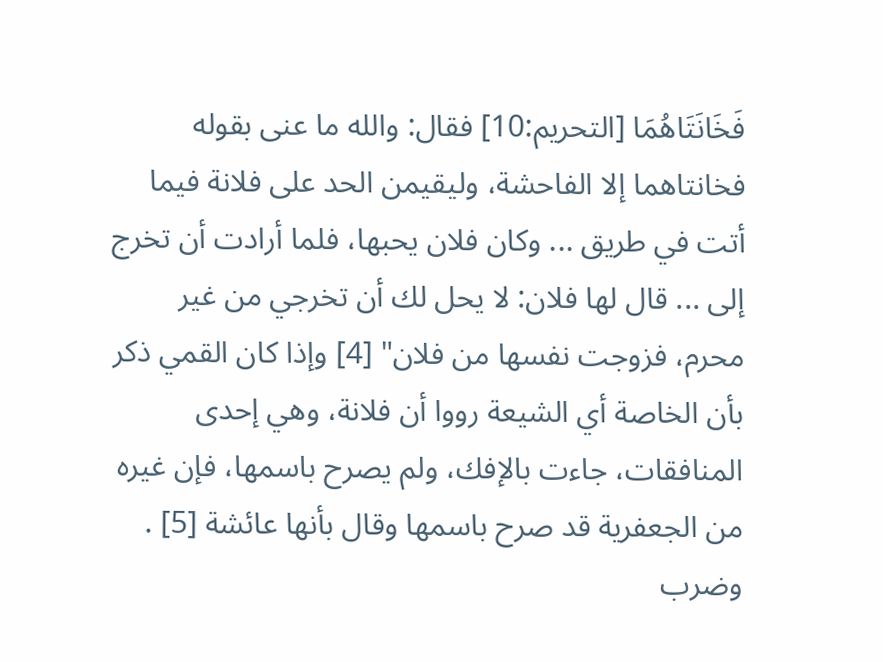فَخَانَتَاهُمَا [التحريم:10] فقال: والله ما عنى بقوله فخانتاهما إلا الفاحشة، وليقيمن الحد على فلانة فيما أتت في طريق ... وكان فلان يحبها، فلما أرادت أن تخرج إلى ... قال لها فلان: لا يحل لك أن تخرجي من غير محرم، فزوجت نفسها من فلان" [4] وإذا كان القمي ذكر بأن الخاصة أي الشيعة رووا أن فلانة، وهي إحدى المنافقات، جاءت بالإفك، ولم يصرح باسمها، فإن غيره من الجعفرية قد صرح باسمها وقال بأنها عائشة [5] . وضرب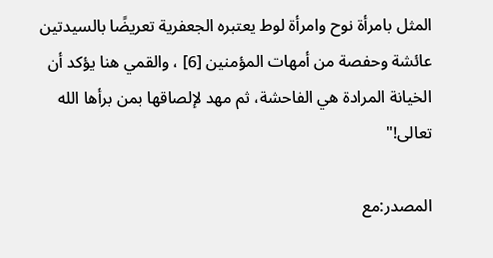المثل بامرأة نوح وامرأة لوط يعتبره الجعفرية تعريضًا بالسيدتين عائشة وحفصة من أمهات المؤمنين [6] ، والقمي هنا يؤكد أن الخيانة المرادة هي الفاحشة، ثم مهد لإلصاقها بمن برأها الله تعالى!"

المصدر:مع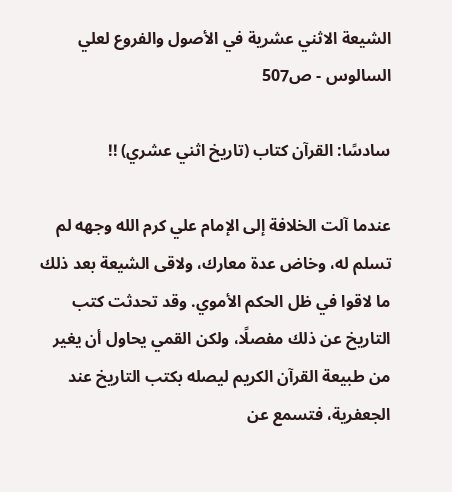الشيعة الاثني عشرية في الأصول والفروع لعلي السالوس - ص507

سادسًا: القرآن كتاب (تاريخ اثني عشري) !!

عندما آلت الخلافة إلى الإمام علي كرم الله وجهه لم تسلم له، وخاض عدة معارك، ولاقى الشيعة بعد ذلك ما لاقوا في ظل الحكم الأموي. وقد تحدثت كتب التاريخ عن ذلك مفصلًا، ولكن القمي يحاول أن يغير من طبيعة القرآن الكريم ليصله بكتب التاريخ عند الجعفرية، فتسمع عن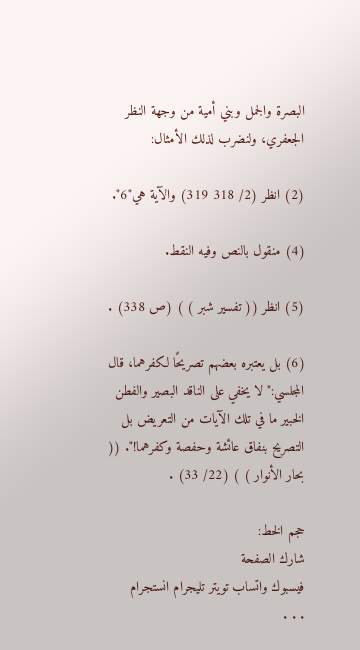البصرة والجمل وبني أمية من وجهة النظر الجعفري، ولنضرب لذلك الأمثال:

(2) انظر (2/ 318 319) والآية هي"6".

(4) منقول بالنص وفيه النقط.

(5) انظر (( تفسير شبر ) ) (ص 338) .

(6) بل يعتبره بعضهم تصريحًا لكفرهما، قال المجلسي:"لا يخفي على الناقد البصير والفطن الخبير ما في تلك الآيات من التعريض بل التصريح بنفاق عائشة وحفصة وكفرهما!". (( بحار الأنوار ) ) (22/ 33) .

حجم الخط:
شارك الصفحة
فيسبوك واتساب تويتر تليجرام انستجرام
. . .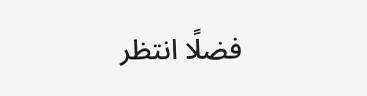فضلًا انتظر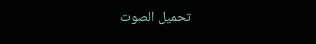تحميل الصوت